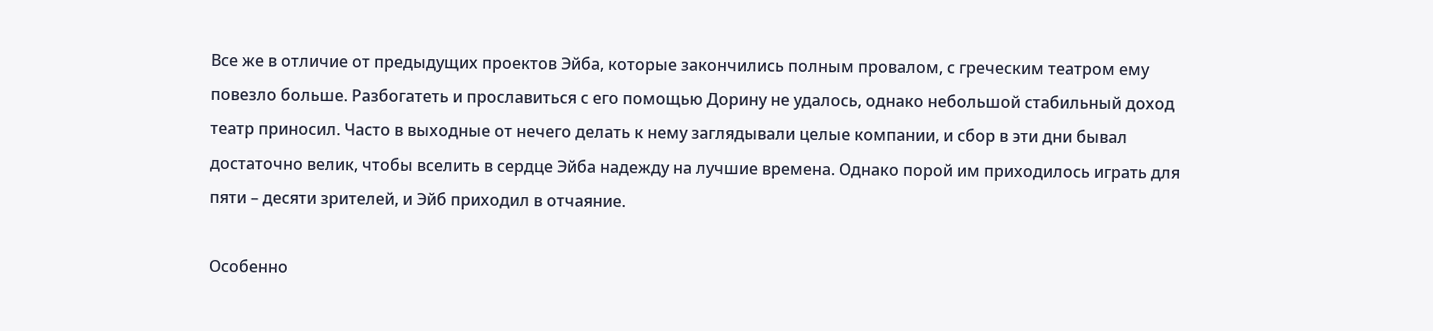Все же в отличие от предыдущих проектов Эйба, которые закончились полным провалом, с греческим театром ему повезло больше. Разбогатеть и прославиться с его помощью Дорину не удалось, однако небольшой стабильный доход театр приносил. Часто в выходные от нечего делать к нему заглядывали целые компании, и сбор в эти дни бывал достаточно велик, чтобы вселить в сердце Эйба надежду на лучшие времена. Однако порой им приходилось играть для пяти – десяти зрителей, и Эйб приходил в отчаяние.

Особенно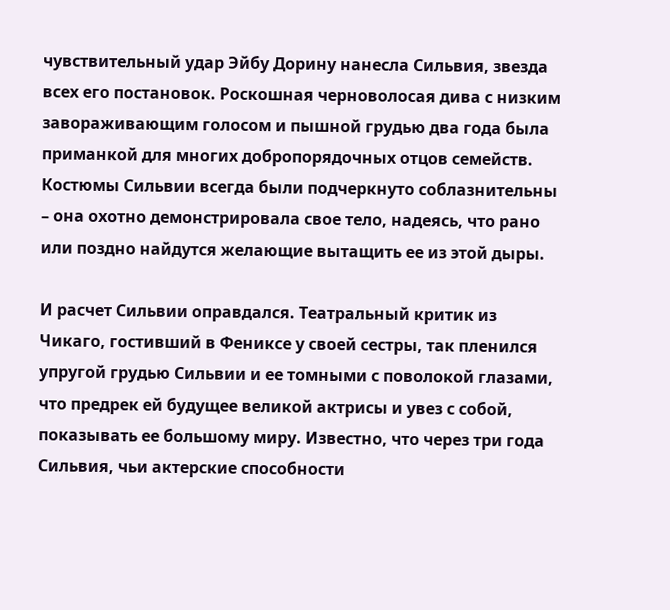чувствительный удар Эйбу Дорину нанесла Сильвия, звезда всех его постановок. Роскошная черноволосая дива с низким завораживающим голосом и пышной грудью два года была приманкой для многих добропорядочных отцов семейств. Костюмы Сильвии всегда были подчеркнуто соблазнительны – она охотно демонстрировала свое тело, надеясь, что рано или поздно найдутся желающие вытащить ее из этой дыры.

И расчет Сильвии оправдался. Театральный критик из Чикаго, гостивший в Фениксе у своей сестры, так пленился упругой грудью Сильвии и ее томными с поволокой глазами, что предрек ей будущее великой актрисы и увез с собой, показывать ее большому миру. Известно, что через три года Сильвия, чьи актерские способности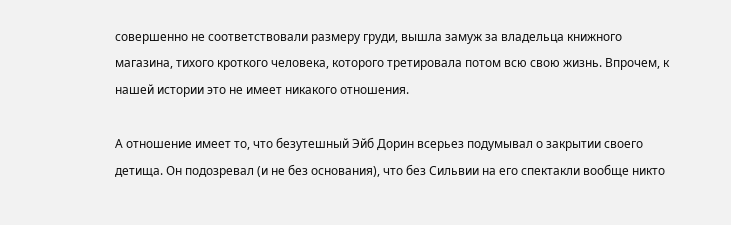совершенно не соответствовали размеру груди, вышла замуж за владельца книжного магазина, тихого кроткого человека, которого третировала потом всю свою жизнь. Впрочем, к нашей истории это не имеет никакого отношения.

А отношение имеет то, что безутешный Эйб Дорин всерьез подумывал о закрытии своего детища. Он подозревал (и не без основания), что без Сильвии на его спектакли вообще никто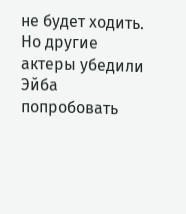не будет ходить. Но другие актеры убедили Эйба попробовать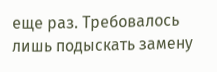еще раз. Требовалось лишь подыскать замену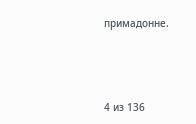примадонне.



4 из 136